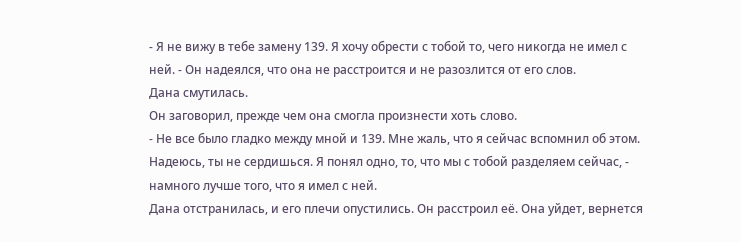- Я не вижу в тебе замену 139. Я хочу обрести с тобой то, чего никогда не имел с ней. - Он надеялся, что она не расстроится и не разозлится от его слов.
Дана смутилась.
Он заговорил, прежде чем она смогла произнести хоть слово.
- Не все было гладко между мной и 139. Мне жаль, что я сейчас вспомнил об этом. Надеюсь, ты не сердишься. Я понял одно, то, что мы с тобой разделяем сейчас, - намного лучше того, что я имел с ней.
Дана отстранилась, и его плечи опустились. Он расстроил её. Она уйдет, вернется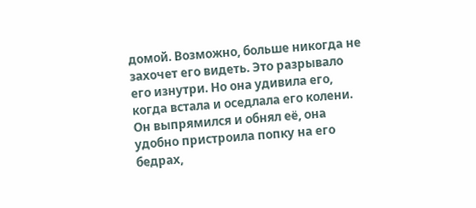домой. Возможно, больше никогда не захочет его видеть. Это разрывало его изнутри. Но она удивила его, когда встала и оседлала его колени. Он выпрямился и обнял её, она удобно пристроила попку на его бедрах,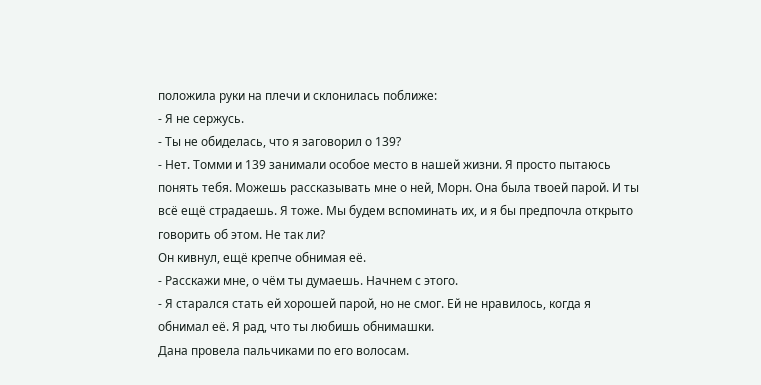положила руки на плечи и склонилась поближе:
- Я не сержусь.
- Ты не обиделась, что я заговорил о 139?
- Нет. Томми и 139 занимали особое место в нашей жизни. Я просто пытаюсь понять тебя. Можешь рассказывать мне о ней, Морн. Она была твоей парой. И ты всё ещё страдаешь. Я тоже. Мы будем вспоминать их, и я бы предпочла открыто говорить об этом. Не так ли?
Он кивнул, ещё крепче обнимая её.
- Расскажи мне, о чём ты думаешь. Начнем с этого.
- Я старался стать ей хорошей парой, но не смог. Ей не нравилось, когда я обнимал её. Я рад, что ты любишь обнимашки.
Дана провела пальчиками по его волосам.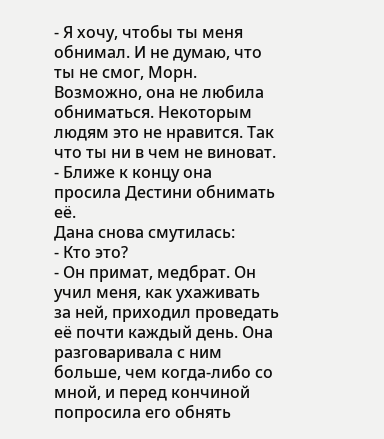- Я хочу, чтобы ты меня обнимал. И не думаю, что ты не смог, Морн. Возможно, она не любила обниматься. Некоторым людям это не нравится. Так что ты ни в чем не виноват.
- Ближе к концу она просила Дестини обнимать её.
Дана снова смутилась:
- Кто это?
- Он примат, медбрат. Он учил меня, как ухаживать за ней, приходил проведать её почти каждый день. Она разговаривала с ним больше, чем когда-либо со мной, и перед кончиной попросила его обнять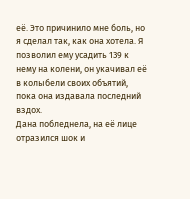её. Это причинило мне боль, но я сделал так, как она хотела. Я позволил ему усадить 139 к нему на колени, он укачивал её в колыбели своих объятий, пока она издавала последний вздох.
Дана побледнела, на её лице отразился шок и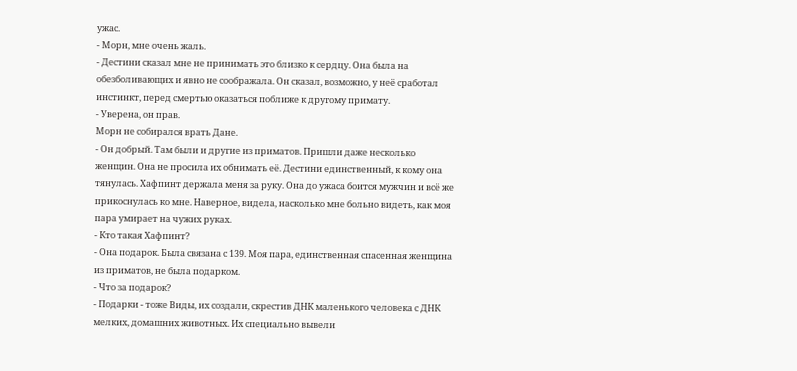ужас.
- Морн, мне очень жаль.
- Дестини сказал мне не принимать это близко к сердцу. Она была на обезболивающих и явно не соображала. Он сказал, возможно, у неё сработал инстинкт, перед смертью оказаться поближе к другому примату.
- Уверена, он прав.
Морн не собирался врать Дане.
- Он добрый. Там были и другие из приматов. Пришли даже несколько женщин. Она не просила их обнимать её. Дестини единственный, к кому она тянулась. Хафпинт держала меня за руку. Она до ужаса боится мужчин и всё же прикоснулась ко мне. Наверное, видела, насколько мне больно видеть, как моя пара умирает на чужих руках.
- Кто такая Хафпинт?
- Она подарок. Была связана с 139. Моя пара, единственная спасенная женщина из приматов, не была подарком.
- Что за подарок?
- Подарки - тоже Виды, их создали, скрестив ДНК маленького человека с ДНК мелких, домашних животных. Их специально вывели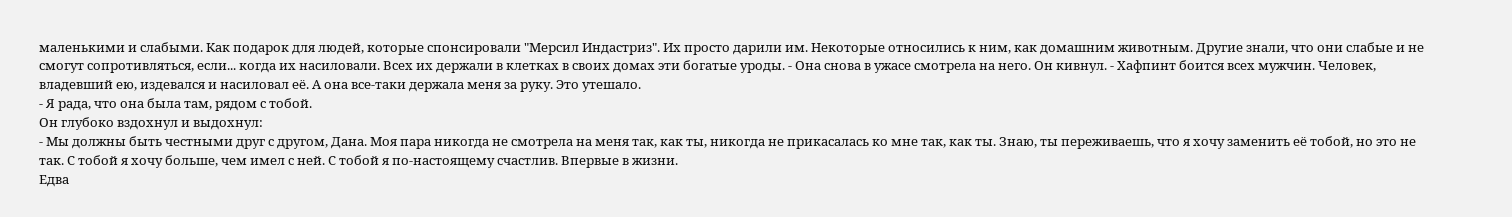маленькими и слабыми. Как подарок для людей, которые спонсировали "Мерсил Индастриз". Их просто дарили им. Некоторые относились к ним, как домашним животным. Другие знали, что они слабые и не смогут сопротивляться, если... когда их насиловали. Всех их держали в клетках в своих домах эти богатые уроды. - Она снова в ужасе смотрела на него. Он кивнул. - Хафпинт боится всех мужчин. Человек, владевший ею, издевался и насиловал её. А она все-таки держала меня за руку. Это утешало.
- Я рада, что она была там, рядом с тобой.
Он глубоко вздохнул и выдохнул:
- Мы должны быть честными друг с другом, Дана. Моя пара никогда не смотрела на меня так, как ты, никогда не прикасалась ко мне так, как ты. Знаю, ты переживаешь, что я хочу заменить её тобой, но это не так. С тобой я хочу больше, чем имел с ней. С тобой я по-настоящему счастлив. Впервые в жизни.
Едва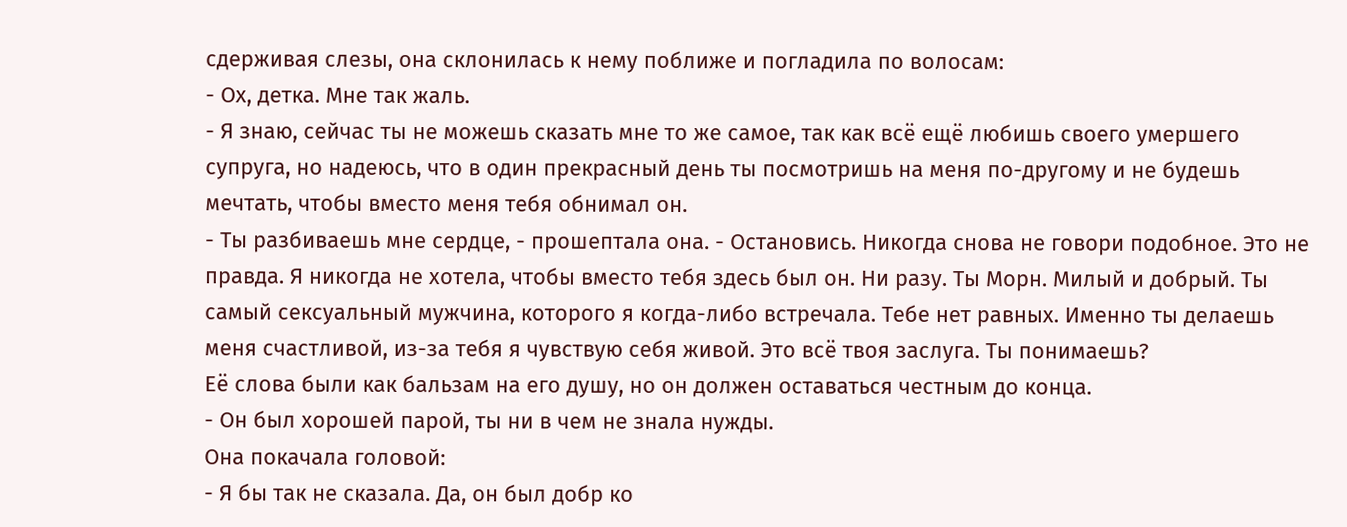сдерживая слезы, она склонилась к нему поближе и погладила по волосам:
- Ох, детка. Мне так жаль.
- Я знаю, сейчас ты не можешь сказать мне то же самое, так как всё ещё любишь своего умершего супруга, но надеюсь, что в один прекрасный день ты посмотришь на меня по-другому и не будешь мечтать, чтобы вместо меня тебя обнимал он.
- Ты разбиваешь мне сердце, - прошептала она. - Остановись. Никогда снова не говори подобное. Это не правда. Я никогда не хотела, чтобы вместо тебя здесь был он. Ни разу. Ты Морн. Милый и добрый. Ты самый сексуальный мужчина, которого я когда-либо встречала. Тебе нет равных. Именно ты делаешь меня счастливой, из-за тебя я чувствую себя живой. Это всё твоя заслуга. Ты понимаешь?
Её слова были как бальзам на его душу, но он должен оставаться честным до конца.
- Он был хорошей парой, ты ни в чем не знала нужды.
Она покачала головой:
- Я бы так не сказала. Да, он был добр ко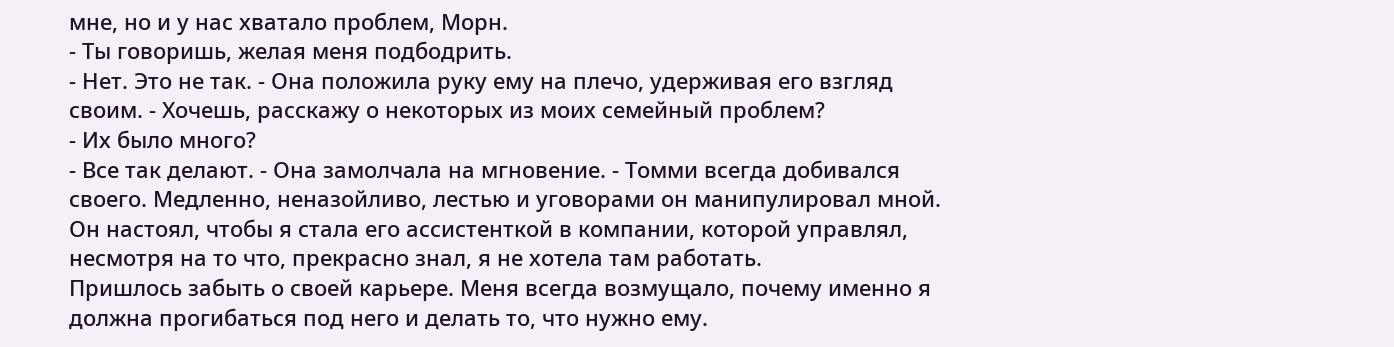мне, но и у нас хватало проблем, Морн.
- Ты говоришь, желая меня подбодрить.
- Нет. Это не так. - Она положила руку ему на плечо, удерживая его взгляд своим. - Хочешь, расскажу о некоторых из моих семейный проблем?
- Их было много?
- Все так делают. - Она замолчала на мгновение. - Томми всегда добивался своего. Медленно, неназойливо, лестью и уговорами он манипулировал мной. Он настоял, чтобы я стала его ассистенткой в компании, которой управлял, несмотря на то что, прекрасно знал, я не хотела там работать.
Пришлось забыть о своей карьере. Меня всегда возмущало, почему именно я должна прогибаться под него и делать то, что нужно ему.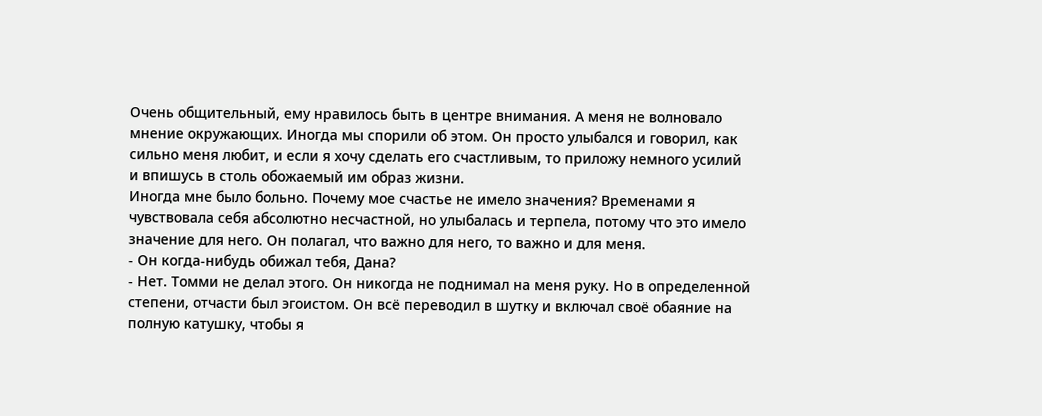Очень общительный, ему нравилось быть в центре внимания. А меня не волновало мнение окружающих. Иногда мы спорили об этом. Он просто улыбался и говорил, как сильно меня любит, и если я хочу сделать его счастливым, то приложу немного усилий и впишусь в столь обожаемый им образ жизни.
Иногда мне было больно. Почему мое счастье не имело значения? Временами я чувствовала себя абсолютно несчастной, но улыбалась и терпела, потому что это имело значение для него. Он полагал, что важно для него, то важно и для меня.
- Он когда-нибудь обижал тебя, Дана?
- Нет. Томми не делал этого. Он никогда не поднимал на меня руку. Но в определенной степени, отчасти был эгоистом. Он всё переводил в шутку и включал своё обаяние на полную катушку, чтобы я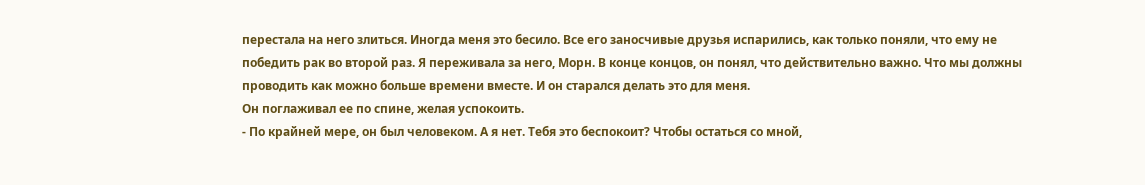перестала на него злиться. Иногда меня это бесило. Все его заносчивые друзья испарились, как только поняли, что ему не победить рак во второй раз. Я переживала за него, Морн. В конце концов, он понял, что действительно важно. Что мы должны проводить как можно больше времени вместе. И он старался делать это для меня.
Он поглаживал ее по спине, желая успокоить.
- По крайней мере, он был человеком. А я нет. Тебя это беспокоит? Чтобы остаться со мной,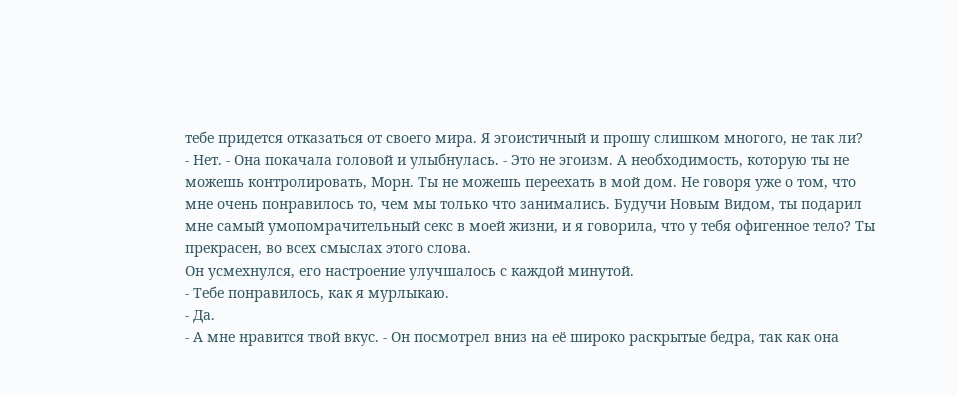тебе придется отказаться от своего мира. Я эгоистичный и прошу слишком многого, не так ли?
- Нет. - Она покачала головой и улыбнулась. - Это не эгоизм. А необходимость, которую ты не можешь контролировать, Морн. Ты не можешь переехать в мой дом. Не говоря уже о том, что мне очень понравилось то, чем мы только что занимались. Будучи Новым Видом, ты подарил мне самый умопомрачительный секс в моей жизни, и я говорила, что у тебя офигенное тело? Ты прекрасен, во всех смыслах этого слова.
Он усмехнулся, его настроение улучшалось с каждой минутой.
- Тебе понравилось, как я мурлыкаю.
- Да.
- А мне нравится твой вкус. - Он посмотрел вниз на её широко раскрытые бедра, так как она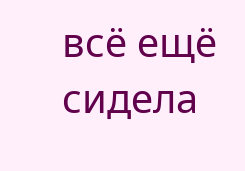всё ещё сидела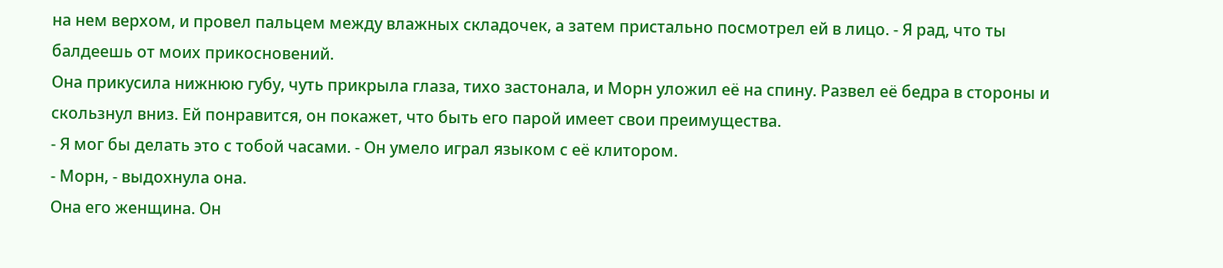на нем верхом, и провел пальцем между влажных складочек, а затем пристально посмотрел ей в лицо. - Я рад, что ты балдеешь от моих прикосновений.
Она прикусила нижнюю губу, чуть прикрыла глаза, тихо застонала, и Морн уложил её на спину. Развел её бедра в стороны и скользнул вниз. Ей понравится, он покажет, что быть его парой имеет свои преимущества.
- Я мог бы делать это с тобой часами. - Он умело играл языком с её клитором.
- Морн, - выдохнула она.
Она его женщина. Он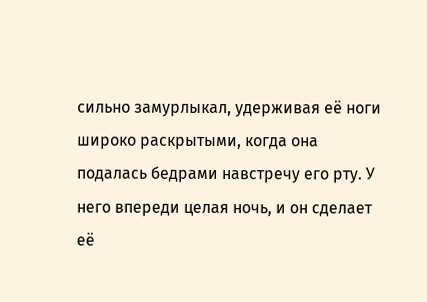сильно замурлыкал, удерживая её ноги широко раскрытыми, когда она подалась бедрами навстречу его рту. У него впереди целая ночь, и он сделает её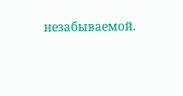незабываемой.